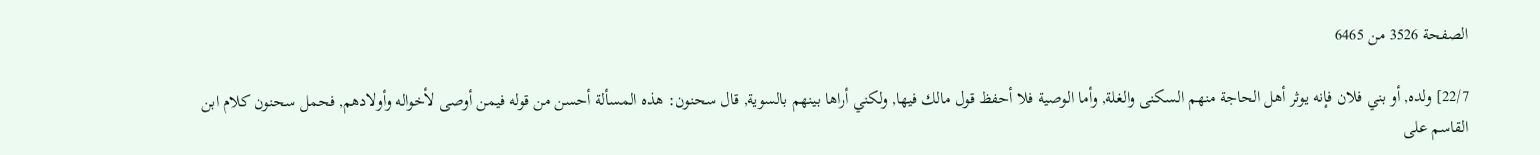الصفحة 3526 من 6465

22/7] ولده, أو بني فلان فإنه يوثر أهل الحاجة منهم السكنى والغلة, وأما الوصية فلا أحفظ قول مالك فيها, ولكني أراها بينهم بالسوية, قال سحنون: هذه المسألة أحسن من قوله فيمن أوصى لأخواله وأولادهم, فحمل سحنون كلام ابن القاسم على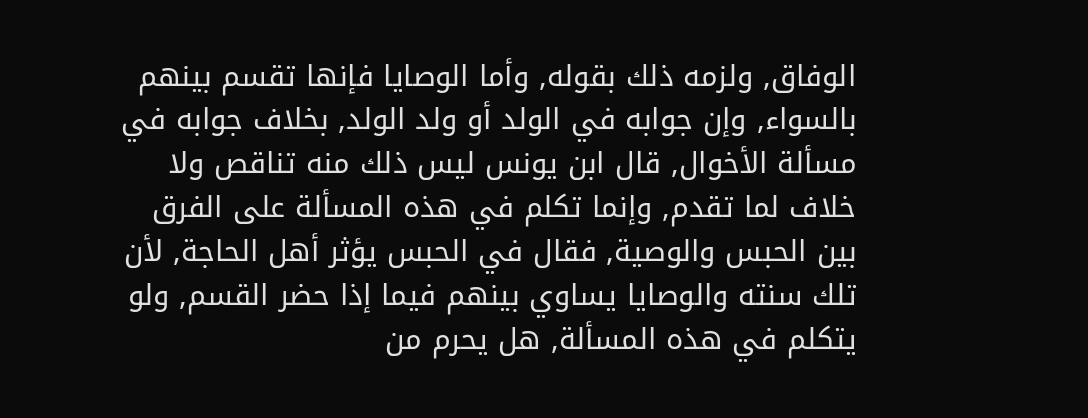الوفاق, ولزمه ذلك بقوله, وأما الوصايا فإنها تقسم بينهم بالسواء, وإن جوابه في الولد أو ولد الولد, بخلاف جوابه في مسألة الأخوال, قال ابن يونس ليس ذلك منه تناقص ولا خلاف لما تقدم, وإنما تكلم في هذه المسألة على الفرق بين الحبس والوصية, فقال في الحبس يؤثر أهل الحاجة, لأن تلك سنته والوصايا يساوي بينهم فيما إذا حضر القسم, ولو يتكلم في هذه المسألة, هل يحرم من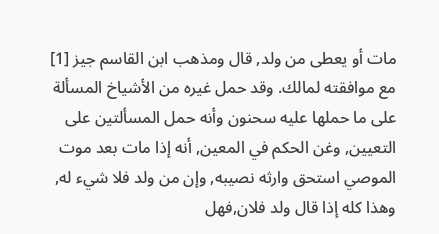مات أو يعطى من ولد, قال ومذهب ابن القاسم جيز [1] مع موافقته لمالك. وقد حمل غيره من الأشياخ المسألة على ما حملها عليه سحنون وأنه حمل المسألتين على التعيين, وغن الحكم في المعين, أنه إذا مات بعد موت الموصي استحق وارثه نصيبه, وإن من ولد فلا شيء له, وهذا كله إذا قال ولد فلان,فهل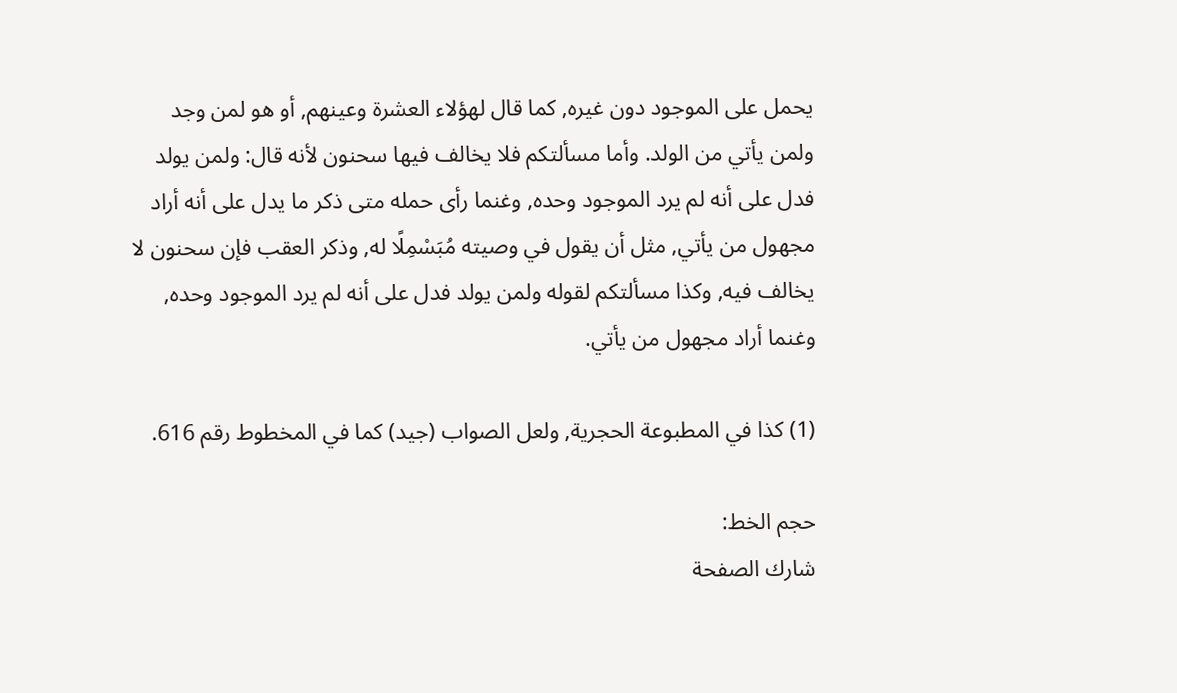يحمل على الموجود دون غيره, كما قال لهؤلاء العشرة وعينهم, أو هو لمن وجد ولمن يأتي من الولد. وأما مسألتكم فلا يخالف فيها سحنون لأنه قال: ولمن يولد فدل على أنه لم يرد الموجود وحده, وغنما رأى حمله متى ذكر ما يدل على أنه أراد مجهول من يأتي, مثل أن يقول في وصيته مُبَسْمِلًا له, وذكر العقب فإن سحنون لا يخالف فيه, وكذا مسألتكم لقوله ولمن يولد فدل على أنه لم يرد الموجود وحده, وغنما أراد مجهول من يأتي.

(1) كذا في المطبوعة الحجرية, ولعل الصواب (جيد) كما في المخطوط رقم 616.

حجم الخط:
شارك الصفحة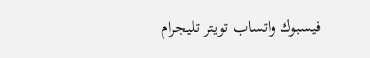فيسبوك واتساب تويتر تليجرام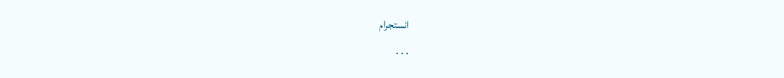انستجرام
. . .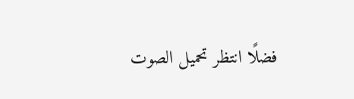فضلًا انتظر تحميل الصوت